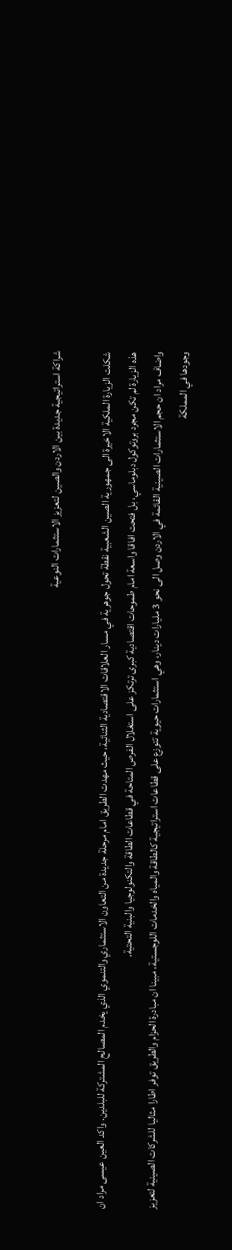شراكة استراتيجية جديدة بين الاردن والصين لتعزيز الاستثمارات النوعية

شكلت الزيارة الملكية الاخيرة الى جمهورية الصين الشعبية نقطة تحول جوهرية في مسار العلاقات الاقتصادية الثنائية، حيث مهدت الطريق امام مرحلة جديدة من التعاون الاستثماري والتنموي الذي يخدم المصالح المشتركة للبلدين. واكد العين عيسى مراد ان هذه الزيارة لم تكن مجرد بروتوكول دبلوماسي، بل فتحت افاقا واسعة امام طموحات اقتصادية كبرى ترتكز على استغلال الفرص المتاحة في قطاعات الطاقة والتكنولوجيا والبنية التحتية.
واضاف مراد ان حجم الاستثمارات الصينية القائمة في الاردن وصل الى نحو 3 مليارات دينار، وهي استثمارات حيوية تتوزع على قطاعات استراتيجية كالطاقة والمياه والخدمات اللوجستية، مبينا ان مبادرة الحزام والطريق توفر اطارا مثاليا للشركات الصينية لتعزيز وجودها في المملكة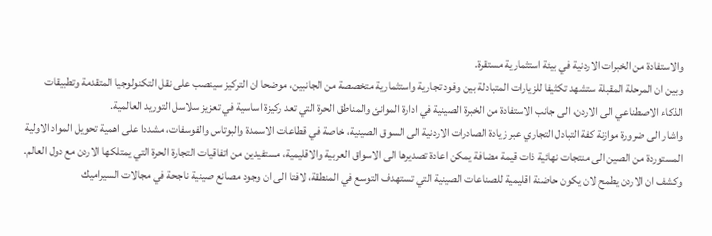والاستفادة من الخبرات الاردنية في بيئة استثمارية مستقرة.
وبين ان المرحلة المقبلة ستشهد تكثيفا للزيارات المتبادلة بين وفود تجارية واستثمارية متخصصة من الجانبين، موضحا ان التركيز سينصب على نقل التكنولوجيا المتقدمة وتطبيقات الذكاء الاصطناعي الى الاردن، الى جانب الاستفادة من الخبرة الصينية في ادارة الموانئ والمناطق الحرة التي تعد ركيزة اساسية في تعزيز سلاسل التوريد العالمية.
واشار الى ضرورة موازنة كفة التبادل التجاري عبر زيادة الصادرات الاردنية الى السوق الصينية، خاصة في قطاعات الاسمدة والبوتاس والفوسفات، مشددا على اهمية تحويل المواد الاولية المستوردة من الصين الى منتجات نهائية ذات قيمة مضافة يمكن اعادة تصديرها الى الاسواق العربية والاقليمية، مستفيدين من اتفاقيات التجارة الحرة التي يمتلكها الاردن مع دول العالم.
وكشف ان الاردن يطمح لان يكون حاضنة اقليمية للصناعات الصينية التي تستهدف التوسع في المنطقة، لافتا الى ان وجود مصانع صينية ناجحة في مجالات السيراميك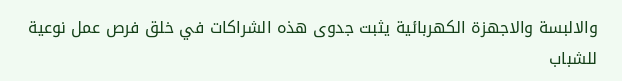والالبسة والاجهزة الكهربائية يثبت جدوى هذه الشراكات في خلق فرص عمل نوعية للشباب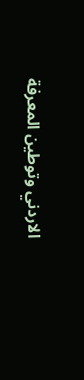الاردني وتوطين المعرفة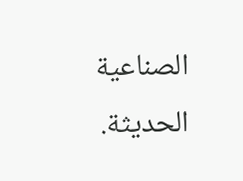الصناعية الحديثة.